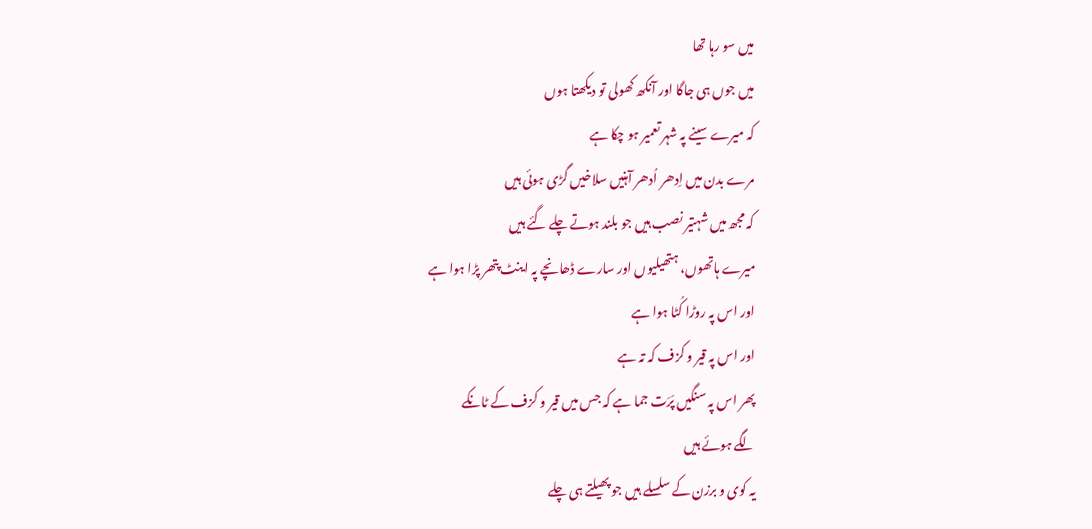میں سو رہا تھا
میں جوں ہی جاگا اور آنکھ کھولی تو دیکھتا ہوں
کہ میرے سینے پہ شہر تعمیر ہو چکا ہے
مرے بدن میں اِدھر اُدھر آہنیں سلاخیں گڑی ہوئی ہیں
کہ مجھ میں شہتیر نصب ہیں جو بلند ہوتے چلے گئے ہیں
میرے ہاتھوں، ہتھیلیوں اور سارے ڈھانچے پہ اینٹ پتھر پڑا ہوا ہے
اور اس پہ روڑا کُٹا ہوا ہے
اور اس پہ قیر و کزف کہ تہ ہے
پھر اس پہ سنگیں پَرَت جما ہے کہ جس میں قیر و کزف کے ٹانکے
لگے ہوئے ہیں
یہ کوی و برزن کے سلسلے ہیں جو پھیلتے ہی چلے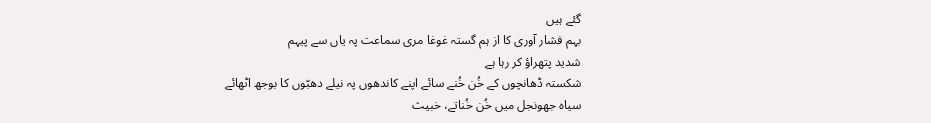گئے ہیں
بہم فشار آوری کا از ہم گستہ غوغا مری سماعت پہ یاں سے پیہم
شدید پتھراؤ کر رہا ہے
شکستہ ڈھانچوں کے خُن خُنے سائے اپنے کاندھوں پہ نیلے دھبّوں کا بوجھ اٹھائے
سیاہ جھونجل میں خُن خُناتے، خبیث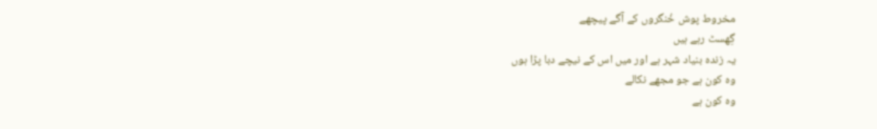مخروط پوش خُنگروں کے آگے پیچھے
گِھسٹ رہے ہیں
یہ زندہ بنیاد شہر ہے اور میں اس کے نیچے دبا پڑا ہوں
وہ کون ہے جو مجھے نکالے
وہ کون ہے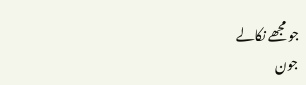جو مجھے نکالے
جون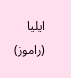ایلیا
(راموز)